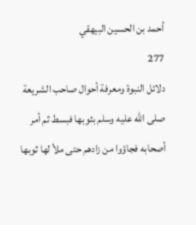أحمد بن الحسين البيهقي
277
دلائل النبوة ومعرفة أحوال صاحب الشريعة
صلى الله عليه وسلم بثوبها فبسط ثم أمر أصحابه فجاؤوا من زادهم حتى ملأ لها ثوبها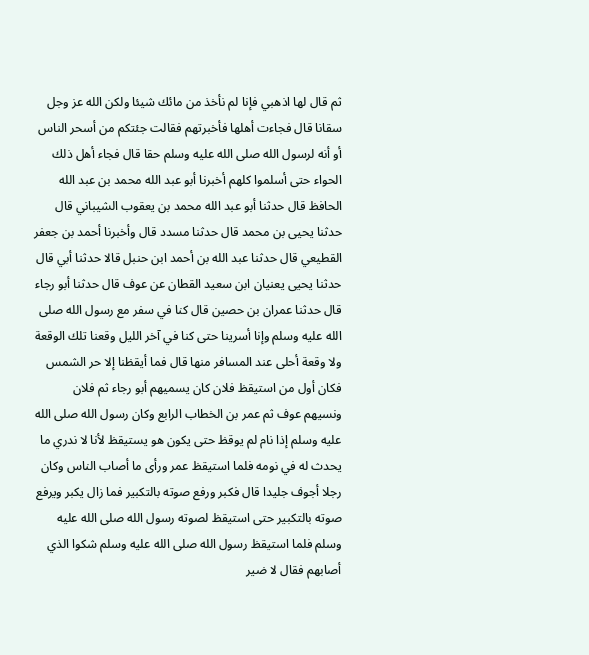ثم قال لها اذهبي فإنا لم نأخذ من مائك شيئا ولكن الله عز وجل سقانا قال فجاءت أهلها فأخبرتهم فقالت جئتكم من أسحر الناس أو أنه لرسول الله صلى الله عليه وسلم حقا قال فجاء أهل ذلك الحواء حتى أسلموا كلهم أخبرنا أبو عبد الله محمد بن عبد الله الحافظ قال حدثنا أبو عبد الله محمد بن يعقوب الشيباني قال حدثنا يحيى بن محمد قال حدثنا مسدد قال وأخبرنا أحمد بن جعفر القطيعي قال حدثنا عبد الله بن أحمد ابن حنبل قالا حدثنا أبي قال حدثنا يحيى يعنيان ابن سعيد القطان عن عوف قال حدثنا أبو رجاء قال حدثنا عمران بن حصين قال كنا في سفر مع رسول الله صلى الله عليه وسلم وإنا أسرينا حتى كنا في آخر الليل وقعنا تلك الوقعة ولا وقعة أحلى عند المسافر منها قال فما أيقظنا إلا حر الشمس فكان أول من استيقظ فلان كان يسميهم أبو رجاء ثم فلان ونسيهم عوف ثم عمر بن الخطاب الرابع وكان رسول الله صلى الله عليه وسلم إذا نام لم يوقظ حتى يكون هو يستيقظ لأنا لا ندري ما يحدث له في نومه فلما استيقظ عمر ورأى ما أصاب الناس وكان رجلا أجوف جليدا قال فكبر ورفع صوته بالتكبير فما زال يكبر ويرفع صوته بالتكبير حتى استيقظ لصوته رسول الله صلى الله عليه وسلم فلما استيقظ رسول الله صلى الله عليه وسلم شكوا الذي أصابهم فقال لا ضير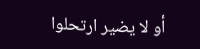أو لا يضير ارتحلوا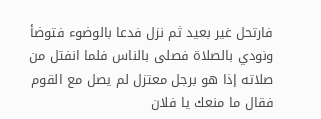فارتحل غير بعيد ثم نزل فدعا بالوضوء فتوضأ ونودي بالصلاة فصلى بالناس فلما انفتل من صلاته إذا هو برجل معتزل لم يصل مع القوم فقال ما منعك يا فلان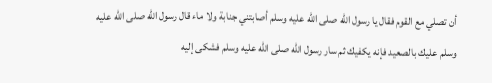أن تصلي مع القوم فقال يا رسول الله صلى الله عليه وسلم أصابتني جنابة ولا ماء قال رسول الله صلى الله عليه وسلم عليك بالصعيد فإنه يكفيك ثم سار رسول الله صلى الله عليه وسلم فشكى إليه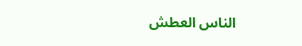الناس العطش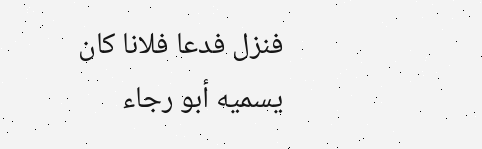فنزل فدعا فلانا كان يسميه أبو رجاء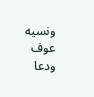ونسيه عوف ودعا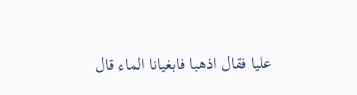عليا فقال اذهبا فابغيانا الماء قال